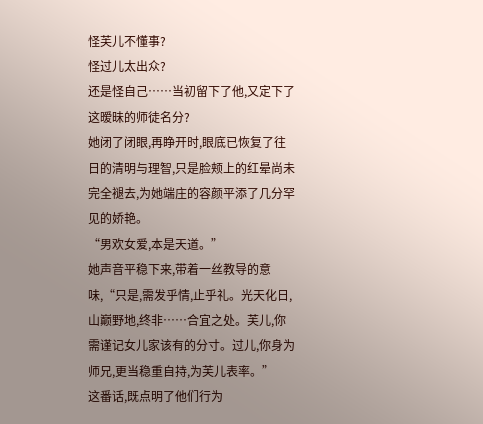怪芙儿不懂事?
怪过儿太出众?
还是怪自己……当初留下了他,又定下了这暧昧的师徒名分?
她闭了闭眼,再睁开时,眼底已恢复了往日的清明与理智,只是脸颊上的红晕尚未完全褪去,为她端庄的容颜平添了几分罕见的娇艳。
“男欢女爱,本是天道。”
她声音平稳下来,带着一丝教导的意味,“只是,需发乎情,止乎礼。光天化日,山巅野地,终非……合宜之处。芙儿,你需谨记女儿家该有的分寸。过儿,你身为师兄,更当稳重自持,为芙儿表率。”
这番话,既点明了他们行为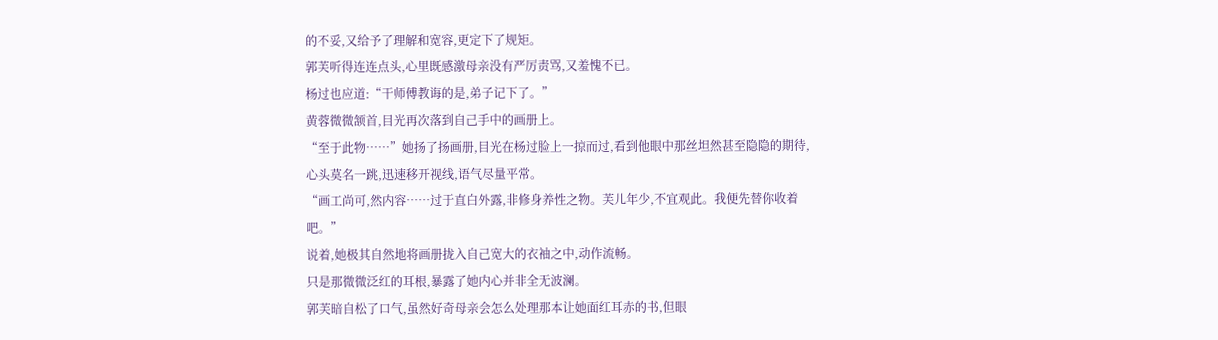的不妥,又给予了理解和宽容,更定下了规矩。
郭芙听得连连点头,心里既感激母亲没有严厉责骂,又羞愧不已。
杨过也应道:“干师傅教诲的是,弟子记下了。”
黄蓉微微颔首,目光再次落到自己手中的画册上。
“至于此物……”她扬了扬画册,目光在杨过脸上一掠而过,看到他眼中那丝坦然甚至隐隐的期待,心头莫名一跳,迅速移开视线,语气尽量平常。
“画工尚可,然内容……过于直白外露,非修身养性之物。芙儿年少,不宜观此。我便先替你收着吧。”
说着,她极其自然地将画册拢入自己宽大的衣袖之中,动作流畅。
只是那微微泛红的耳根,暴露了她内心并非全无波澜。
郭芙暗自松了口气,虽然好奇母亲会怎么处理那本让她面红耳赤的书,但眼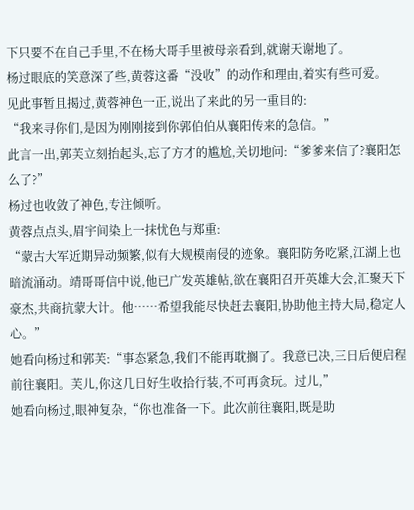下只要不在自己手里,不在杨大哥手里被母亲看到,就谢天谢地了。
杨过眼底的笑意深了些,黄蓉这番“没收”的动作和理由,着实有些可爱。
见此事暂且揭过,黄蓉神色一正,说出了来此的另一重目的:
“我来寻你们,是因为刚刚接到你郭伯伯从襄阳传来的急信。”
此言一出,郭芙立刻抬起头,忘了方才的尴尬,关切地问:“爹爹来信了?襄阳怎么了?”
杨过也收敛了神色,专注倾听。
黄蓉点点头,眉宇间染上一抹忧色与郑重:
“蒙古大军近期异动频繁,似有大规模南侵的迹象。襄阳防务吃紧,江湖上也暗流涌动。靖哥哥信中说,他已广发英雄帖,欲在襄阳召开英雄大会,汇聚天下豪杰,共商抗蒙大计。他……希望我能尽快赶去襄阳,协助他主持大局,稳定人心。”
她看向杨过和郭芙:“事态紧急,我们不能再耽搁了。我意已决,三日后便启程前往襄阳。芙儿,你这几日好生收拾行装,不可再贪玩。过儿,”
她看向杨过,眼神复杂,“你也准备一下。此次前往襄阳,既是助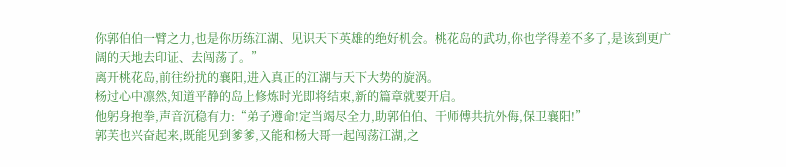你郭伯伯一臂之力,也是你历练江湖、见识天下英雄的绝好机会。桃花岛的武功,你也学得差不多了,是该到更广阔的天地去印证、去闯荡了。”
离开桃花岛,前往纷扰的襄阳,进入真正的江湖与天下大势的旋涡。
杨过心中凛然,知道平静的岛上修炼时光即将结束,新的篇章就要开启。
他躬身抱拳,声音沉稳有力:“弟子遵命!定当竭尽全力,助郭伯伯、干师傅共抗外侮,保卫襄阳!”
郭芙也兴奋起来,既能见到爹爹,又能和杨大哥一起闯荡江湖,之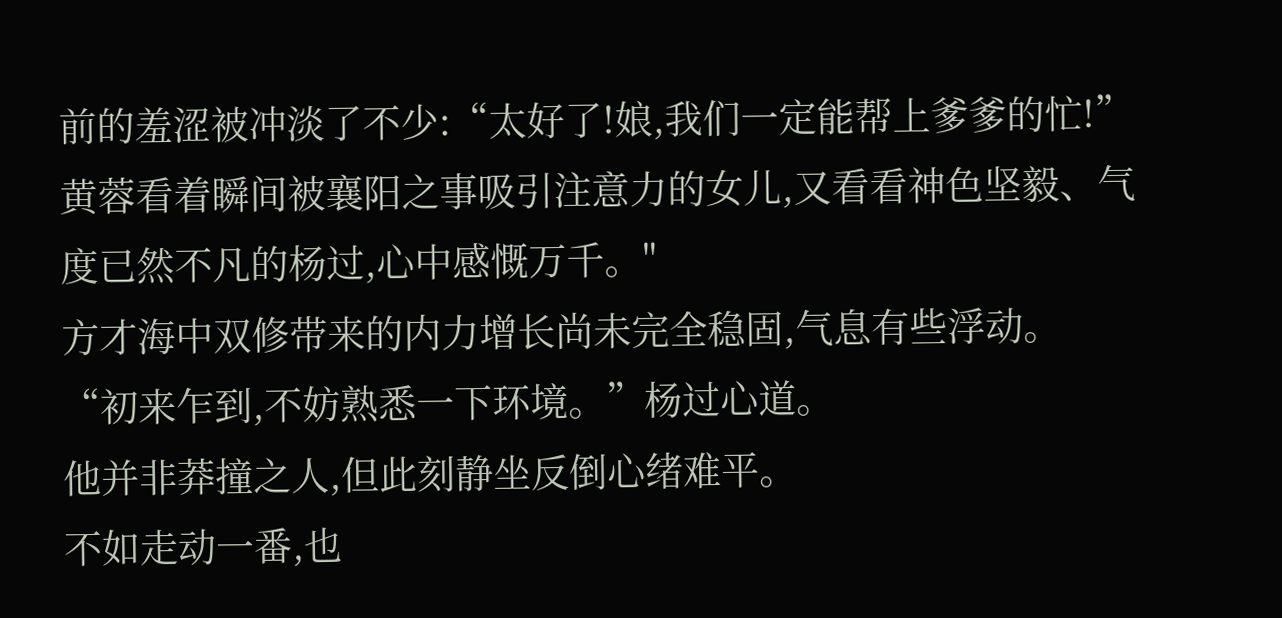前的羞涩被冲淡了不少:“太好了!娘,我们一定能帮上爹爹的忙!”
黄蓉看着瞬间被襄阳之事吸引注意力的女儿,又看看神色坚毅、气度已然不凡的杨过,心中感慨万千。"
方才海中双修带来的内力增长尚未完全稳固,气息有些浮动。
“初来乍到,不妨熟悉一下环境。”杨过心道。
他并非莽撞之人,但此刻静坐反倒心绪难平。
不如走动一番,也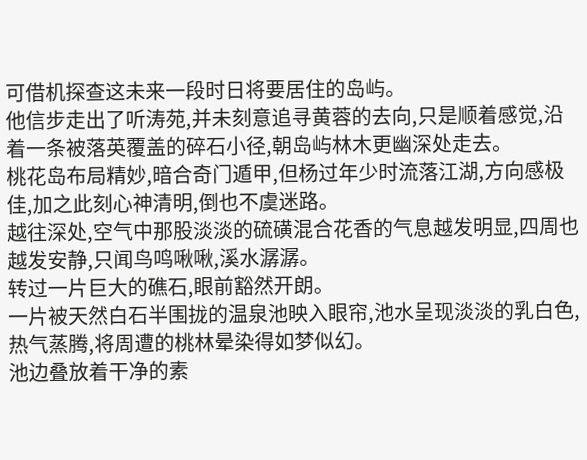可借机探查这未来一段时日将要居住的岛屿。
他信步走出了听涛苑,并未刻意追寻黄蓉的去向,只是顺着感觉,沿着一条被落英覆盖的碎石小径,朝岛屿林木更幽深处走去。
桃花岛布局精妙,暗合奇门遁甲,但杨过年少时流落江湖,方向感极佳,加之此刻心神清明,倒也不虞迷路。
越往深处,空气中那股淡淡的硫磺混合花香的气息越发明显,四周也越发安静,只闻鸟鸣啾啾,溪水潺潺。
转过一片巨大的礁石,眼前豁然开朗。
一片被天然白石半围拢的温泉池映入眼帘,池水呈现淡淡的乳白色,热气蒸腾,将周遭的桃林晕染得如梦似幻。
池边叠放着干净的素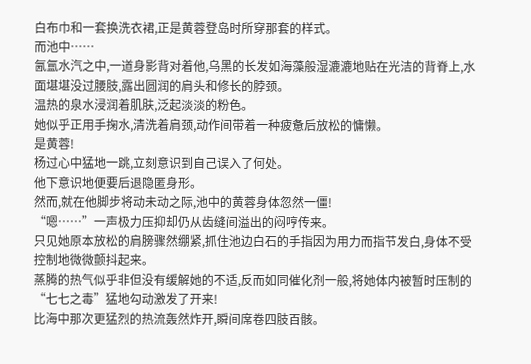白布巾和一套换洗衣裙,正是黄蓉登岛时所穿那套的样式。
而池中……
氤氲水汽之中,一道身影背对着他,乌黑的长发如海藻般湿漉漉地贴在光洁的背脊上,水面堪堪没过腰肢,露出圆润的肩头和修长的脖颈。
温热的泉水浸润着肌肤,泛起淡淡的粉色。
她似乎正用手掬水,清洗着肩颈,动作间带着一种疲惫后放松的慵懒。
是黄蓉!
杨过心中猛地一跳,立刻意识到自己误入了何处。
他下意识地便要后退隐匿身形。
然而,就在他脚步将动未动之际,池中的黄蓉身体忽然一僵!
“嗯……”一声极力压抑却仍从齿缝间溢出的闷哼传来。
只见她原本放松的肩膀骤然绷紧,抓住池边白石的手指因为用力而指节发白,身体不受控制地微微颤抖起来。
蒸腾的热气似乎非但没有缓解她的不适,反而如同催化剂一般,将她体内被暂时压制的“七七之毒”猛地勾动激发了开来!
比海中那次更猛烈的热流轰然炸开,瞬间席卷四肢百骸。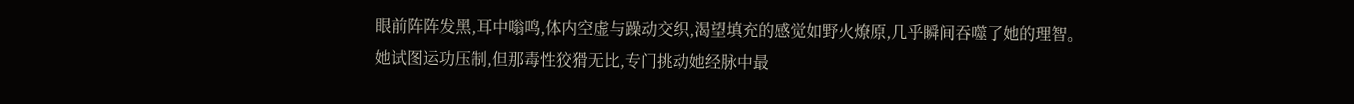眼前阵阵发黑,耳中嗡鸣,体内空虚与躁动交织,渴望填充的感觉如野火燎原,几乎瞬间吞噬了她的理智。
她试图运功压制,但那毒性狡猾无比,专门挑动她经脉中最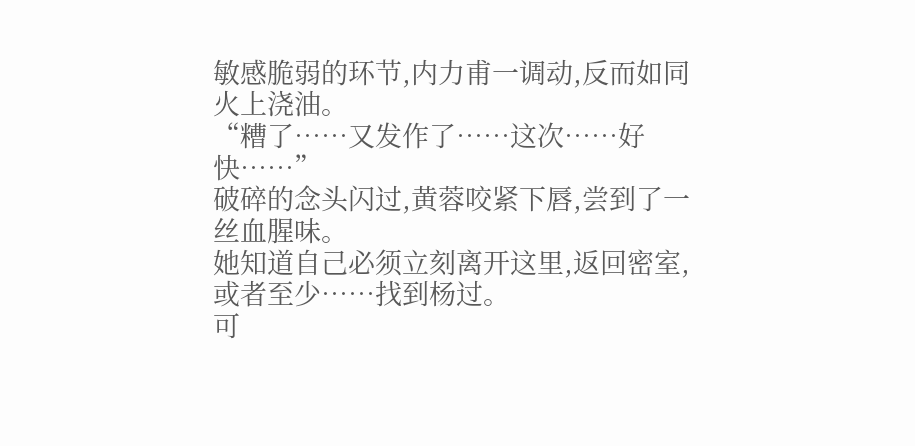敏感脆弱的环节,内力甫一调动,反而如同火上浇油。
“糟了……又发作了……这次……好快……”
破碎的念头闪过,黄蓉咬紧下唇,尝到了一丝血腥味。
她知道自己必须立刻离开这里,返回密室,或者至少……找到杨过。
可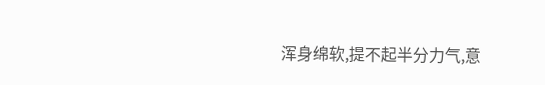浑身绵软,提不起半分力气,意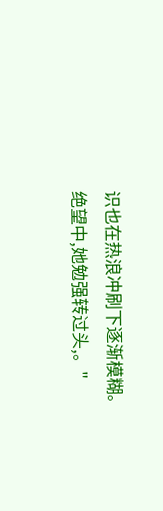识也在热浪冲刷下逐渐模糊。
绝望中,她勉强转过头,。"